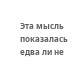Эта мысль показалась едва ли не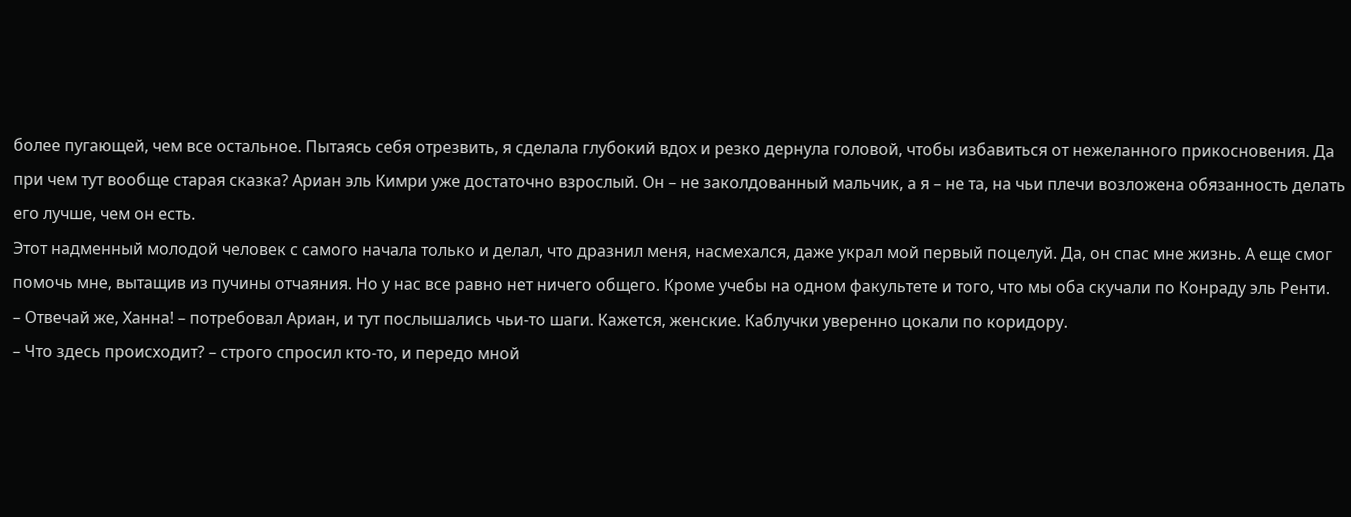более пугающей, чем все остальное. Пытаясь себя отрезвить, я сделала глубокий вдох и резко дернула головой, чтобы избавиться от нежеланного прикосновения. Да при чем тут вообще старая сказка? Ариан эль Кимри уже достаточно взрослый. Он – не заколдованный мальчик, а я – не та, на чьи плечи возложена обязанность делать его лучше, чем он есть.
Этот надменный молодой человек с самого начала только и делал, что дразнил меня, насмехался, даже украл мой первый поцелуй. Да, он спас мне жизнь. А еще смог помочь мне, вытащив из пучины отчаяния. Но у нас все равно нет ничего общего. Кроме учебы на одном факультете и того, что мы оба скучали по Конраду эль Ренти.
– Отвечай же, Ханна! – потребовал Ариан, и тут послышались чьи-то шаги. Кажется, женские. Каблучки уверенно цокали по коридору.
– Что здесь происходит? – строго спросил кто-то, и передо мной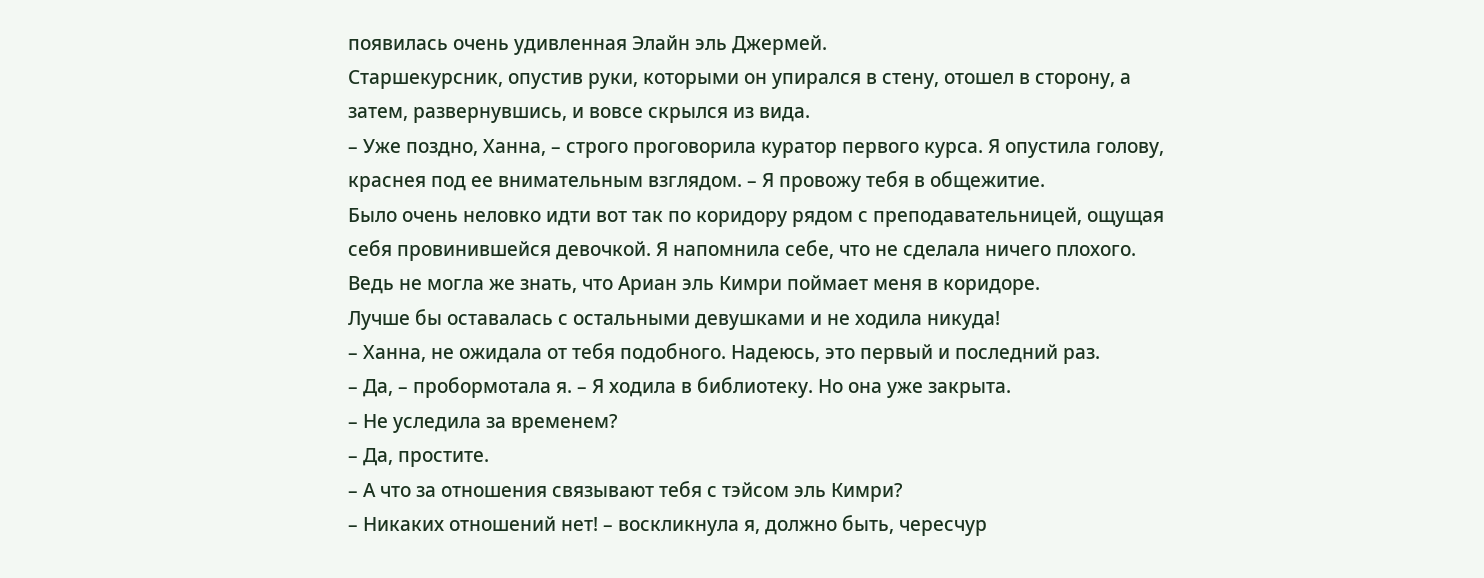появилась очень удивленная Элайн эль Джермей.
Старшекурсник, опустив руки, которыми он упирался в стену, отошел в сторону, а затем, развернувшись, и вовсе скрылся из вида.
– Уже поздно, Ханна, – строго проговорила куратор первого курса. Я опустила голову, краснея под ее внимательным взглядом. – Я провожу тебя в общежитие.
Было очень неловко идти вот так по коридору рядом с преподавательницей, ощущая себя провинившейся девочкой. Я напомнила себе, что не сделала ничего плохого. Ведь не могла же знать, что Ариан эль Кимри поймает меня в коридоре.
Лучше бы оставалась с остальными девушками и не ходила никуда!
– Ханна, не ожидала от тебя подобного. Надеюсь, это первый и последний раз.
– Да, – пробормотала я. – Я ходила в библиотеку. Но она уже закрыта.
– Не уследила за временем?
– Да, простите.
– А что за отношения связывают тебя с тэйсом эль Кимри?
– Никаких отношений нет! – воскликнула я, должно быть, чересчур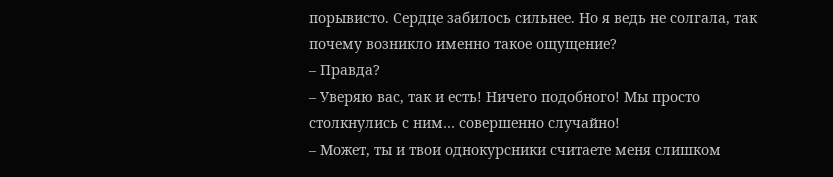порывисто. Сердце забилось сильнее. Но я ведь не солгала, так почему возникло именно такое ощущение?
– Правда?
– Уверяю вас, так и есть! Ничего подобного! Мы просто столкнулись с ним… совершенно случайно!
– Может, ты и твои однокурсники считаете меня слишком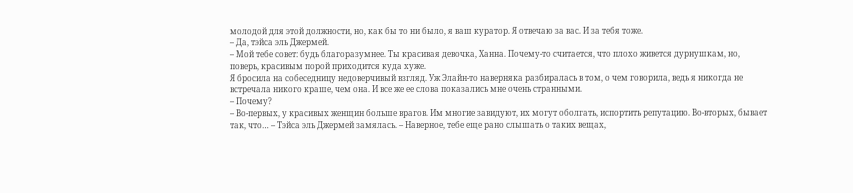молодой для этой должности, но, как бы то ни было, я ваш куратор. Я отвечаю за вас. И за тебя тоже.
– Да, тэйса эль Джермей.
– Мой тебе совет: будь благоразумнее. Ты красивая девочка, Ханна. Почему-то считается, что плохо живется дурнушкам, но, поверь, красивым порой приходится куда хуже.
Я бросила на собеседницу недоверчивый взгляд. Уж Элайн-то наверняка разбиралась в том, о чем говорила, ведь я никогда не встречала никого краше, чем она. И все же ее слова показались мне очень странными.
– Почему?
– Во-первых, у красивых женщин больше врагов. Им многие завидуют, их могут оболгать, испортить репутацию. Во-вторых, бывает так, что… – Тэйса эль Джермей замялась. – Наверное, тебе еще рано слышать о таких вещах,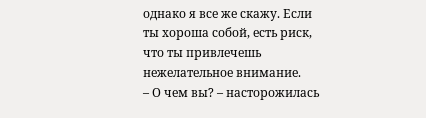однако я все же скажу. Если ты хороша собой, есть риск, что ты привлечешь нежелательное внимание.
– О чем вы? – насторожилась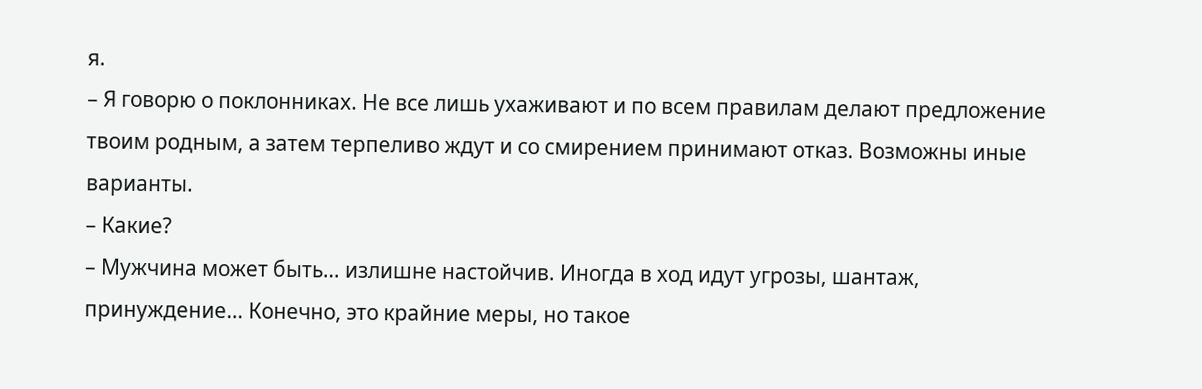я.
– Я говорю о поклонниках. Не все лишь ухаживают и по всем правилам делают предложение твоим родным, а затем терпеливо ждут и со смирением принимают отказ. Возможны иные варианты.
– Какие?
– Мужчина может быть… излишне настойчив. Иногда в ход идут угрозы, шантаж, принуждение… Конечно, это крайние меры, но такое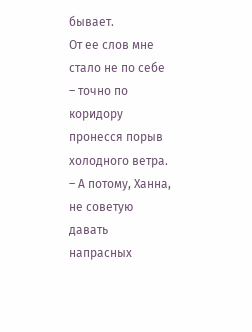бывает.
От ее слов мне стало не по себе – точно по коридору пронесся порыв холодного ветра.
– А потому, Ханна, не советую давать напрасных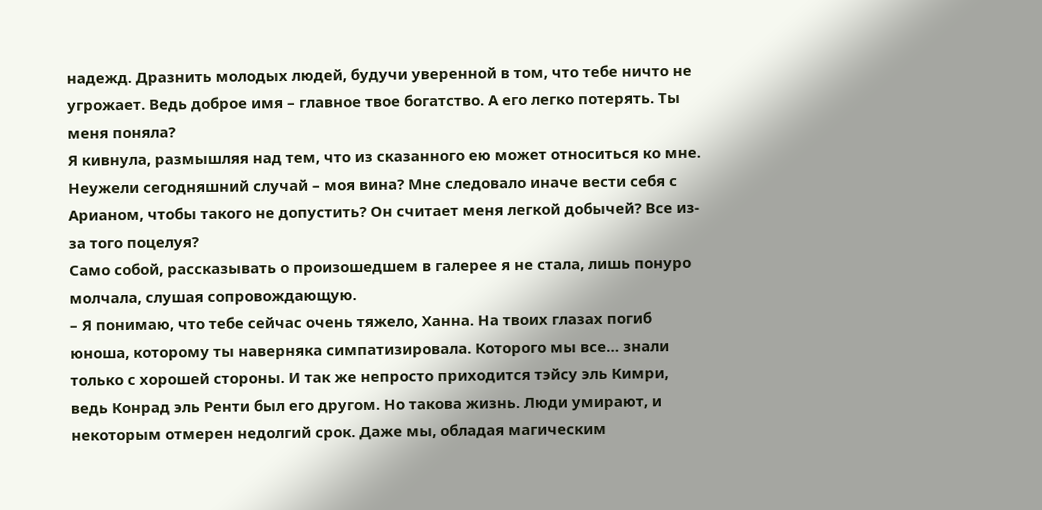надежд. Дразнить молодых людей, будучи уверенной в том, что тебе ничто не угрожает. Ведь доброе имя – главное твое богатство. А его легко потерять. Ты меня поняла?
Я кивнула, размышляя над тем, что из сказанного ею может относиться ко мне. Неужели сегодняшний случай – моя вина? Мне следовало иначе вести себя с Арианом, чтобы такого не допустить? Он считает меня легкой добычей? Все из-за того поцелуя?
Само собой, рассказывать о произошедшем в галерее я не стала, лишь понуро молчала, слушая сопровождающую.
– Я понимаю, что тебе сейчас очень тяжело, Ханна. На твоих глазах погиб юноша, которому ты наверняка симпатизировала. Которого мы все… знали только с хорошей стороны. И так же непросто приходится тэйсу эль Кимри, ведь Конрад эль Ренти был его другом. Но такова жизнь. Люди умирают, и некоторым отмерен недолгий срок. Даже мы, обладая магическим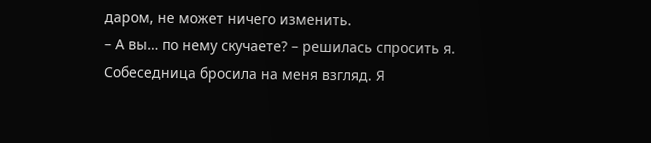даром, не может ничего изменить.
– А вы… по нему скучаете? – решилась спросить я.
Собеседница бросила на меня взгляд. Я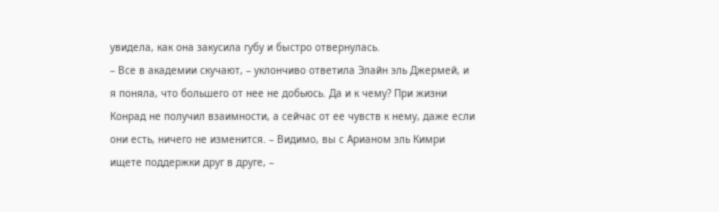увидела, как она закусила губу и быстро отвернулась.
– Все в академии скучают, – уклончиво ответила Элайн эль Джермей, и я поняла, что большего от нее не добьюсь. Да и к чему? При жизни Конрад не получил взаимности, а сейчас от ее чувств к нему, даже если они есть, ничего не изменится. – Видимо, вы с Арианом эль Кимри ищете поддержки друг в друге, –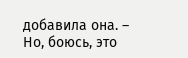добавила она. – Но, боюсь, это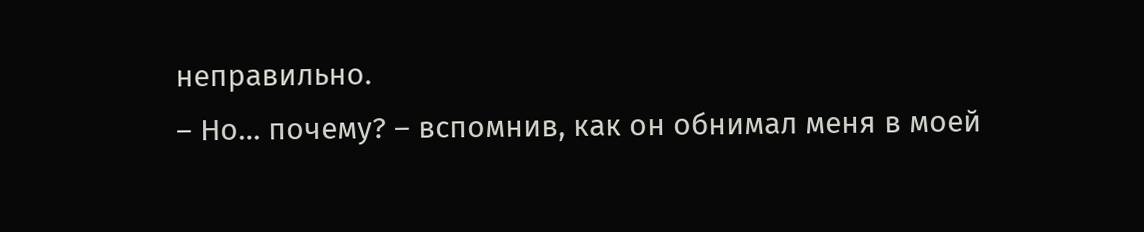неправильно.
– Но… почему? – вспомнив, как он обнимал меня в моей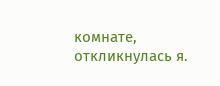комнате, откликнулась я.